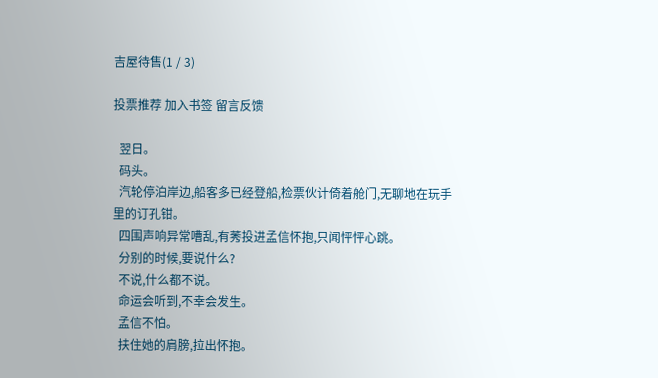吉屋待售(1 / 3)

投票推荐 加入书签 留言反馈

  翌日。
  码头。
  汽轮停泊岸边,船客多已经登船,检票伙计倚着舱门,无聊地在玩手里的订孔钳。
  四围声响异常嘈乱,有莠投进孟信怀抱,只闻怦怦心跳。
  分别的时候,要说什么?
  不说,什么都不说。
  命运会听到,不幸会发生。
  孟信不怕。
  扶住她的肩膀,拉出怀抱。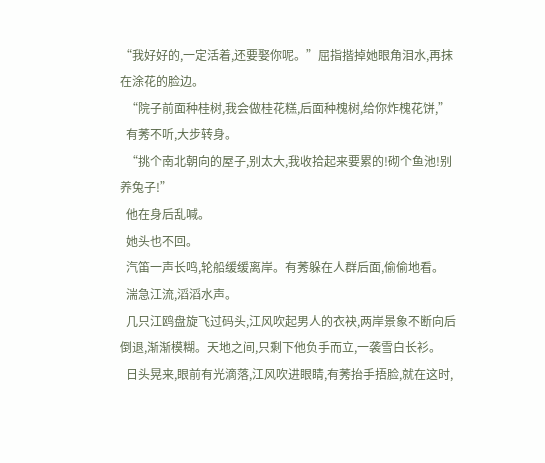“我好好的,一定活着,还要娶你呢。”屈指揩掉她眼角泪水,再抹在涂花的脸边。
  “院子前面种桂树,我会做桂花糕,后面种槐树,给你炸槐花饼,”
  有莠不听,大步转身。
  “挑个南北朝向的屋子,别太大,我收拾起来要累的!砌个鱼池!别养兔子!”
  他在身后乱喊。
  她头也不回。
  汽笛一声长鸣,轮船缓缓离岸。有莠躲在人群后面,偷偷地看。
  湍急江流,滔滔水声。
  几只江鸥盘旋飞过码头,江风吹起男人的衣袂,两岸景象不断向后倒退,渐渐模糊。天地之间,只剩下他负手而立,一袭雪白长衫。
  日头晃来,眼前有光滴落,江风吹进眼睛,有莠抬手捂脸,就在这时,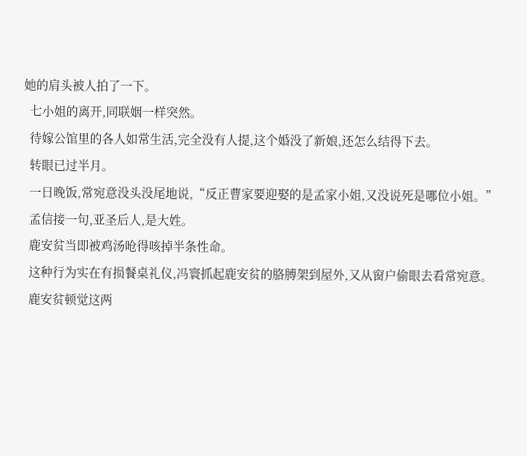她的肩头被人拍了一下。
  七小姐的离开,同联姻一样突然。
  待嫁公馆里的各人如常生活,完全没有人提,这个婚没了新娘,还怎么结得下去。
  转眼已过半月。
  一日晚饭,常宛意没头没尾地说,“反正曹家要迎娶的是孟家小姐,又没说死是哪位小姐。”
  孟信接一句,亚圣后人,是大姓。
  鹿安贫当即被鸡汤呛得咳掉半条性命。
  这种行为实在有损餐桌礼仪,冯寰抓起鹿安贫的胳膊架到屋外,又从窗户偷眼去看常宛意。
  鹿安贫顿觉这两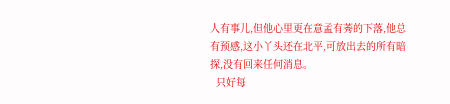人有事儿,但他心里更在意孟有莠的下落,他总有预感,这小丫头还在北平,可放出去的所有暗探,没有回来任何消息。
  只好每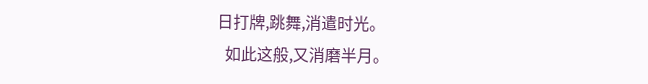日打牌,跳舞,消遣时光。
  如此这般,又消磨半月。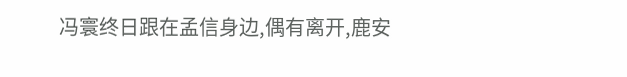冯寰终日跟在孟信身边,偶有离开,鹿安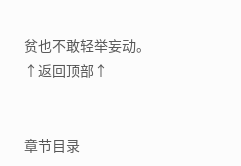贫也不敢轻举妄动。 ↑返回顶部↑


章节目录